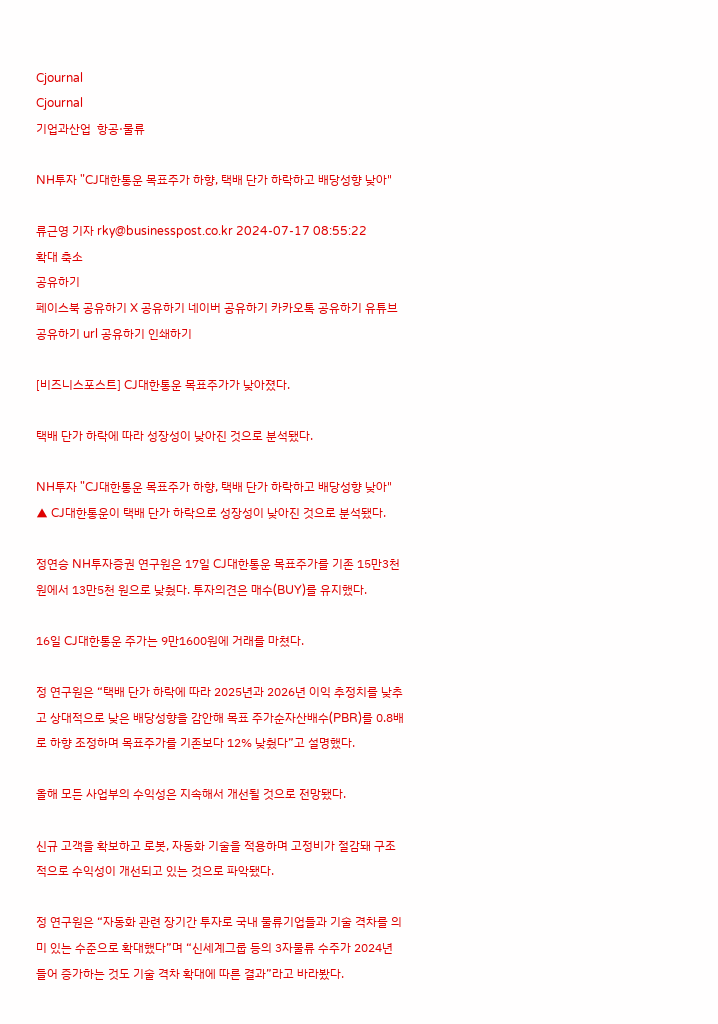Cjournal
Cjournal
기업과산업  항공·물류

NH투자 "CJ대한통운 목표주가 하향, 택배 단가 하락하고 배당성향 낮아"

류근영 기자 rky@businesspost.co.kr 2024-07-17 08:55:22
확대 축소
공유하기
페이스북 공유하기 X 공유하기 네이버 공유하기 카카오톡 공유하기 유튜브 공유하기 url 공유하기 인쇄하기

[비즈니스포스트] CJ대한통운 목표주가가 낮아졌다.

택배 단가 하락에 따라 성장성이 낮아진 것으로 분석됐다.

NH투자 "CJ대한통운 목표주가 하향, 택배 단가 하락하고 배당성향 낮아"
▲ CJ대한통운이 택배 단가 하락으로 성장성이 낮아진 것으로 분석됐다.

정연승 NH투자증권 연구원은 17일 CJ대한통운 목표주가를 기존 15만3천 원에서 13만5천 원으로 낮췄다. 투자의견은 매수(BUY)를 유지했다.

16일 CJ대한통운 주가는 9만1600원에 거래를 마쳤다.

정 연구원은 “택배 단가 하락에 따라 2025년과 2026년 이익 추정치를 낮추고 상대적으로 낮은 배당성향을 감안해 목표 주가순자산배수(PBR)를 0.8배로 하향 조정하며 목표주가를 기존보다 12% 낮췄다”고 설명했다.

올해 모든 사업부의 수익성은 지속해서 개선될 것으로 전망됐다.

신규 고객을 확보하고 로봇, 자동화 기술을 적용하며 고정비가 절감돼 구조적으로 수익성이 개선되고 있는 것으로 파악됐다.

정 연구원은 “자동화 관련 장기간 투자로 국내 물류기업들과 기술 격차를 의미 있는 수준으로 확대했다”며 “신세계그룹 등의 3자물류 수주가 2024년 들어 증가하는 것도 기술 격차 확대에 따른 결과”라고 바라봤다.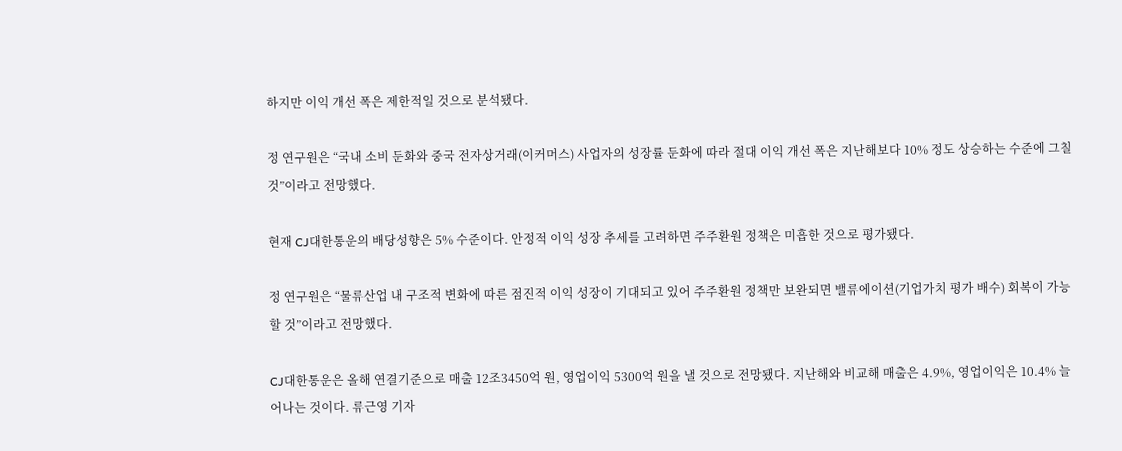하지만 이익 개선 폭은 제한적일 것으로 분석됐다.

정 연구원은 “국내 소비 둔화와 중국 전자상거래(이커머스) 사업자의 성장률 둔화에 따라 절대 이익 개선 폭은 지난해보다 10% 정도 상승하는 수준에 그칠 것”이라고 전망했다.

현재 CJ대한통운의 배당성향은 5% 수준이다. 안정적 이익 성장 추세를 고려하면 주주환원 정책은 미흡한 것으로 평가됐다.

정 연구원은 “물류산업 내 구조적 변화에 따른 점진적 이익 성장이 기대되고 있어 주주환원 정책만 보완되면 밸류에이션(기업가치 평가 배수) 회복이 가능할 것”이라고 전망했다.

CJ대한통운은 올해 연결기준으로 매출 12조3450억 원, 영업이익 5300억 원을 낼 것으로 전망됐다. 지난해와 비교해 매출은 4.9%, 영업이익은 10.4% 늘어나는 것이다. 류근영 기자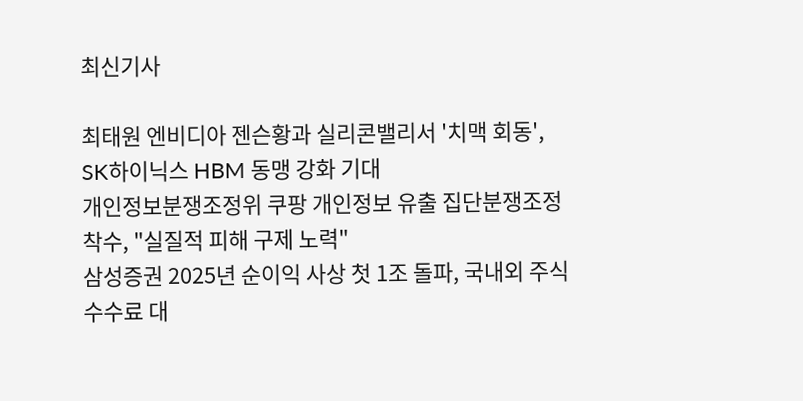최신기사

최태원 엔비디아 젠슨황과 실리콘밸리서 '치맥 회동', SK하이닉스 HBM 동맹 강화 기대
개인정보분쟁조정위 쿠팡 개인정보 유출 집단분쟁조정 착수, "실질적 피해 구제 노력"
삼성증권 2025년 순이익 사상 첫 1조 돌파, 국내외 주식 수수료 대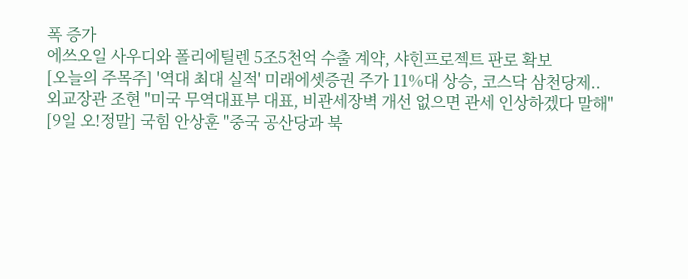폭 증가
에쓰오일 사우디와 폴리에틸렌 5조5천억 수출 계약, 샤힌프로젝트 판로 확보
[오늘의 주목주] '역대 최대 실적' 미래에셋증권 주가 11%대 상승, 코스닥 삼천당제..
외교장관 조현 "미국 무역대표부 대표, 비관세장벽 개선 없으면 관세 인상하겠다 말해"
[9일 오!정말] 국힘 안상훈 "중국 공산당과 북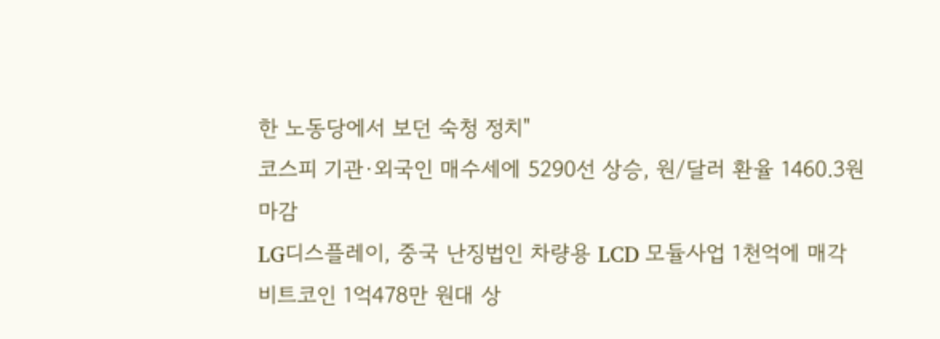한 노동당에서 보던 숙청 정치"
코스피 기관·외국인 매수세에 5290선 상승, 원/달러 환율 1460.3원 마감
LG디스플레이, 중국 난징법인 차량용 LCD 모듈사업 1천억에 매각
비트코인 1억478만 원대 상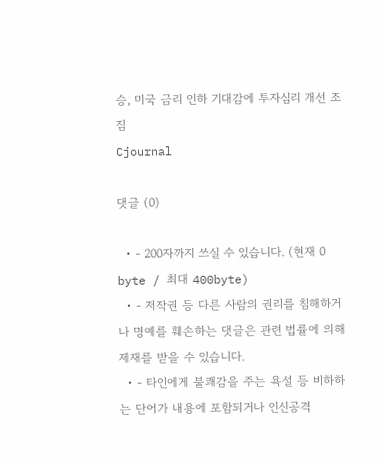승, 미국 금리 인하 기대감에 투자심리 개선 조짐
Cjournal

댓글 (0)

  • - 200자까지 쓰실 수 있습니다. (현재 0 byte / 최대 400byte)
  • - 저작권 등 다른 사람의 권리를 침해하거나 명예를 훼손하는 댓글은 관련 법률에 의해 제재를 받을 수 있습니다.
  • - 타인에게 불쾌감을 주는 욕설 등 비하하는 단어가 내용에 포함되거나 인신공격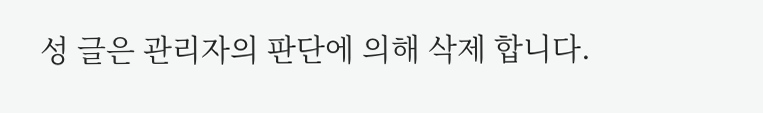성 글은 관리자의 판단에 의해 삭제 합니다.